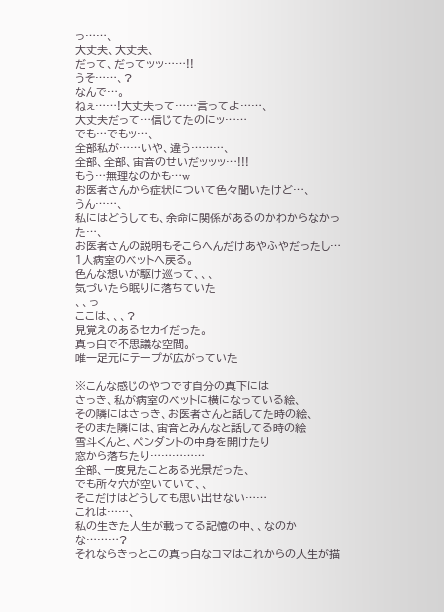っ……、
大丈夫、大丈夫、
だって、だってッッ……!!
うそ……、?
なんで…。
ねぇ……!大丈夫って……言ってよ……、
大丈夫だって…信じてたのにッ……
でも…でもッ…、
全部私が……いや、違う………、
全部、全部、宙音のせいだッッッ…!!!
もう…無理なのかも…w
お医者さんから症状について色々聞いたけど…、
うん……、
私にはどうしても、余命に関係があるのかわからなかった…、
お医者さんの説明もそこらへんだけあやふやだったし…
1人病室のベットへ戻る。
色んな想いが駆け巡って、、、
気づいたら眠りに落ちていた
、、っ
ここは、、、?
見覚えのあるセカイだった。
真っ白で不思議な空間。
唯一足元にテープが広がっていた

※こんな感じのやつです自分の真下には
さっき、私が病室のベットに横になっている絵、
その隣にはさっき、お医者さんと話してた時の絵、
そのまた隣には、宙音とみんなと話してる時の絵
雪斗くんと、ペンダントの中身を開けたり
窓から落ちたり……………
全部、一度見たことある光景だった、
でも所々穴が空いていて、、
そこだけはどうしても思い出せない……
これは……、
私の生きた人生が載ってる記憶の中、、なのかな………?
それならきっとこの真っ白なコマはこれからの人生が描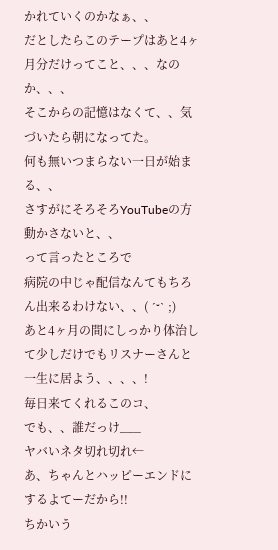かれていくのかなぁ、、
だとしたらこのテープはあと4ヶ月分だけってこと、、、なのか、、、
そこからの記憶はなくて、、気づいたら朝になってた。
何も無いつまらない一日が始まる、、
さすがにそろそろYouTubeの方動かさないと、、
って言ったところで
病院の中じゃ配信なんてもちろん出来るわけない、、( ˊᵕˋ ;)
あと4ヶ月の間にしっかり体治して少しだけでもリスナーさんと一生に居よう、、、、!
毎日来てくれるこのコ、
でも、、誰だっけ___
ヤバいネタ切れ切れ←
あ、ちゃんとハッピーエンドにするよてーだから!!
ちかいう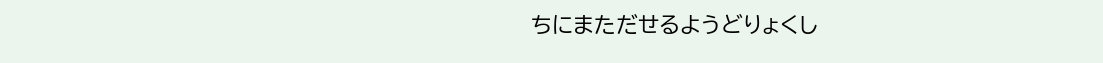ちにまただせるようどりょくし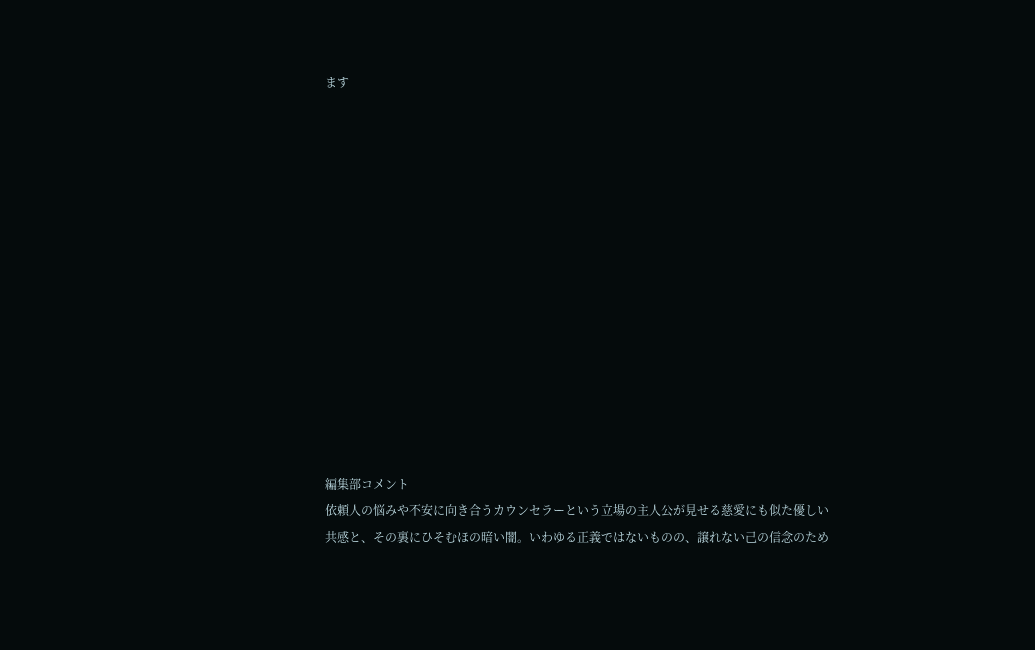ます














編集部コメント
依頼人の悩みや不安に向き合うカウンセラーという立場の主人公が見せる慈愛にも似た優しい共感と、その裏にひそむほの暗い闇。いわゆる正義ではないものの、譲れない己の信念のため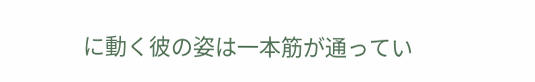に動く彼の姿は一本筋が通ってい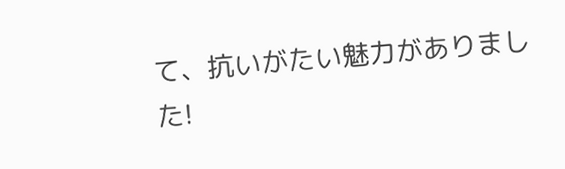て、抗いがたい魅力がありました!